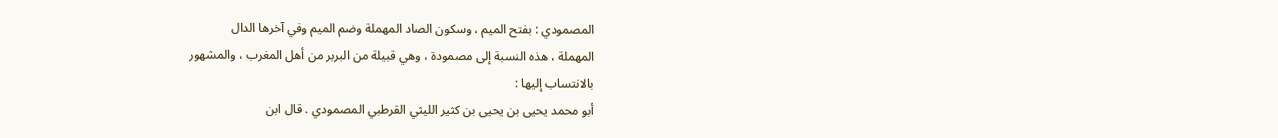المصمودي : بفتح الميم ، وسكون الصاد المهملة وضم الميم وفي آخرها الدال
المهملة ، هذه النسبة إلى مصمودة ، وهي قبيلة من البربر من أهل المغرب ، والمشهور
بالانتساب إليها :
أبو محمد يحيى بن يحيى بن كثير الليثي القرطبي المصمودي . قال ابن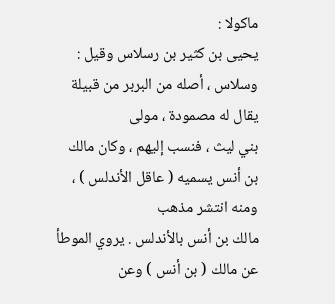ماكولا :
يحيى بن كثير بن رسلاس وقيل : وسلاس ، أصله من البربر من قبيلة يقال له مصمودة ، مولى
بني ليث ، فنسب إليهم ، وكان مالك بن أنس يسميه ( عاقل الأندلس ) ، ومنه انتشر مذهب
مالك بن أنس بالأندلس . يروي الموطأ عن مالك ( بن أنس ) وعن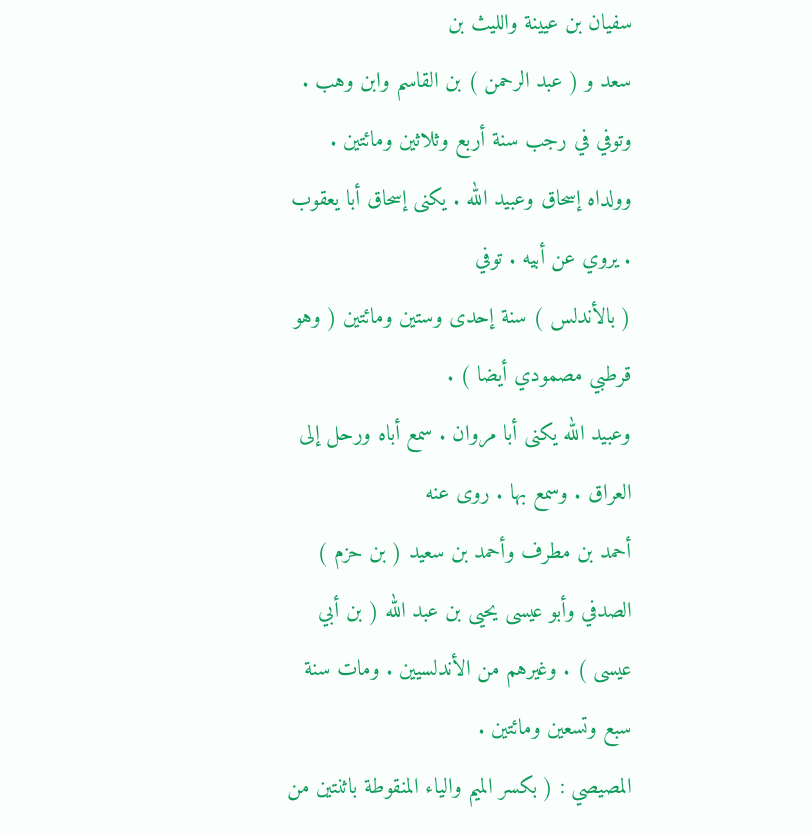سفيان بن عيينة والليث بن
سعد و ( عبد الرحمن ) بن القاسم وابن وهب . وتوفي في رجب سنة أربع وثلاثين ومائتين .
وولداه إسحاق وعبيد الله . يكنى إسحاق أبا يعقوب . يروي عن أبيه . توفي
( بالأندلس ) سنة إحدى وستين ومائتين ( وهو قرطبي مصمودي أيضا ) .
وعبيد الله يكنى أبا مروان . سمع أباه ورحل إلى العراق . وسمع بها . روى عنه
أحمد بن مطرف وأحمد بن سعيد ( بن حزم ) الصدفي وأبو عيسى يحيى بن عبد الله ( بن أبي
عيسى ) . وغيرهم من الأندلسيين . ومات سنة سبع وتسعين ومائتين .
المصيصي : ( بكسر الميم والياء المنقوطة باثنتين من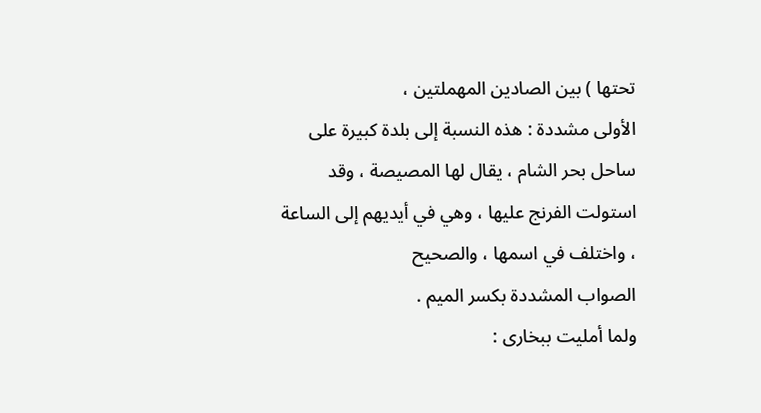تحتها ) بين الصادين المهملتين ،
الأولى مشددة : هذه النسبة إلى بلدة كبيرة على ساحل بحر الشام ، يقال لها المصيصة ، وقد
استولت الفرنج عليها ، وهي في أيديهم إلى الساعة ، واختلف في اسمها ، والصحيح
الصواب المشددة بكسر الميم .
ولما أمليت ببخارى :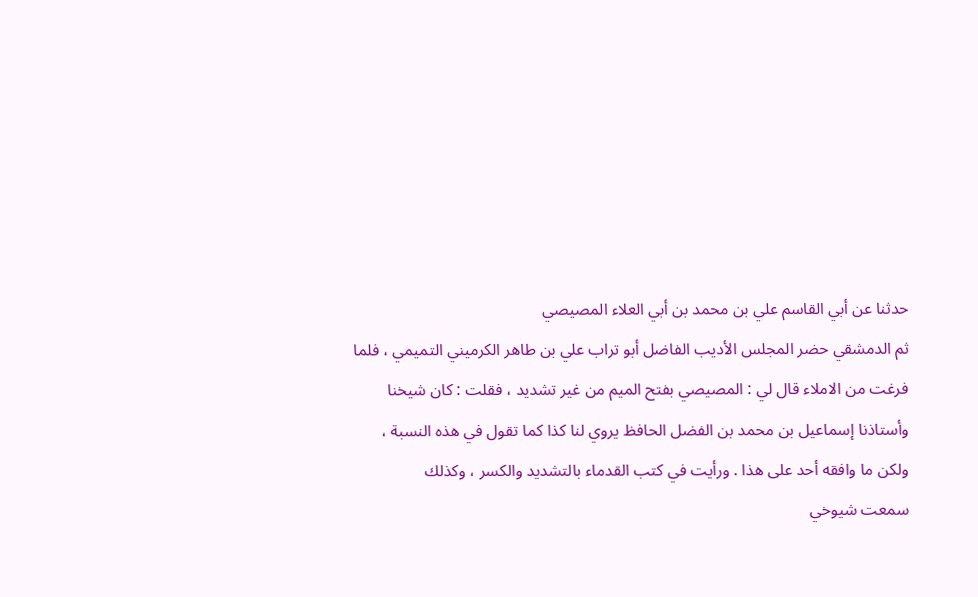حدثنا عن أبي القاسم علي بن محمد بن أبي العلاء المصيصي
ثم الدمشقي حضر المجلس الأديب الفاضل أبو تراب علي بن طاهر الكرميني التميمي ، فلما
فرغت من الاملاء قال لي : المصيصي بفتح الميم من غير تشديد ، فقلت : كان شيخنا
وأستاذنا إسماعيل بن محمد بن الفضل الحافظ يروي لنا كذا كما تقول في هذه النسبة ،
ولكن ما وافقه أحد على هذا . ورأيت في كتب القدماء بالتشديد والكسر ، وكذلك
سمعت شيوخي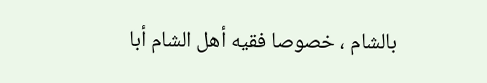بالشام ، خصوصا فقيه أهل الشام أبا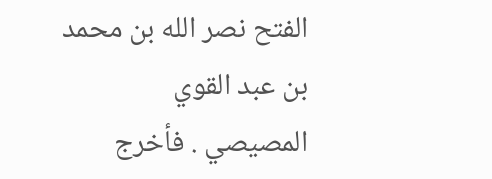الفتح نصر الله بن محمد بن عبد القوي
المصيصي . فأخرج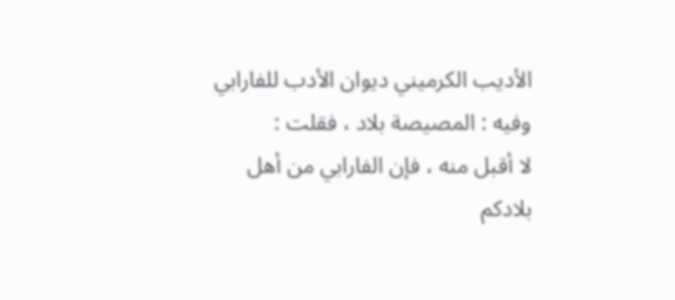الأديب الكرميني ديوان الأدب للفارابي وفيه : المصيصة بلاد ، فقلت :
لا أقبل منه ، فإن الفارابي من أهل بلادكم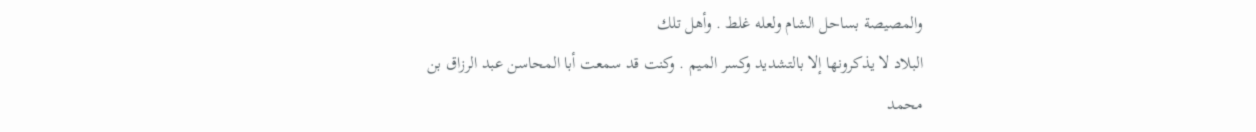والمصيصة بساحل الشام ولعله غلط . وأهل تلك
البلاد لا يذكرونها إلا بالتشديد وكسر الميم . وكنت قد سمعت أبا المحاسن عبد الرزاق بن
محمد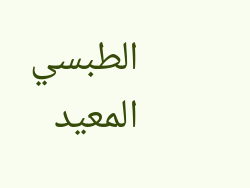الطبسي المعيد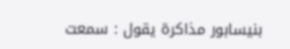بنيسابور مذاكرة يقول : سمعت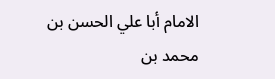الامام أبا علي الحسن بن محمد بن